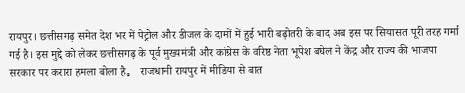रायपुर। छत्तीसगढ़ समेत देश भर में पेट्रोल और डीजल के दामों में हुई भारी बढ़ोतरी के बाद अब इस पर सियासत पूरी तरह गर्मा गई है। इस मुद्दे को लेकर छत्तीसगढ़ के पूर्व मुख्यमंत्री और कांग्रेस के वरिष्ठ नेता भूपेश बघेल ने केंद्र और राज्य की भाजपा सरकार पर करारा हमला बोला है。 राजधानी रायपुर में मीडिया से बात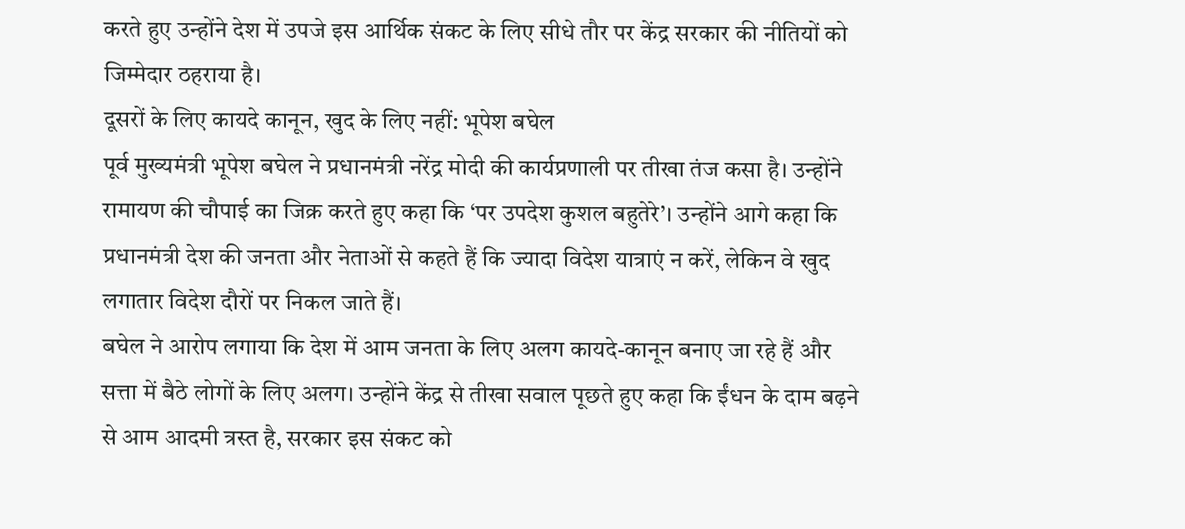करते हुए उन्होंने देश में उपजे इस आर्थिक संकट के लिए सीधे तौर पर केंद्र सरकार की नीतियों को जिम्मेदार ठहराया है।
दूसरों के लिए कायदे कानून, खुद के लिए नहीं: भूपेश बघेल
पूर्व मुख्यमंत्री भूपेश बघेल ने प्रधानमंत्री नरेंद्र मोदी की कार्यप्रणाली पर तीखा तंज कसा है। उन्होंने रामायण की चौपाई का जिक्र करते हुए कहा कि ‘पर उपदेश कुशल बहुतेरे’। उन्होंने आगे कहा कि प्रधानमंत्री देश की जनता और नेताओं से कहते हैं कि ज्यादा विदेश यात्राएं न करें, लेकिन वे खुद लगातार विदेश दौरों पर निकल जाते हैं।
बघेल ने आरोप लगाया कि देश में आम जनता के लिए अलग कायदे-कानून बनाए जा रहे हैं और सत्ता में बैठे लोगों के लिए अलग। उन्होंने केंद्र से तीखा सवाल पूछते हुए कहा कि ईंधन के दाम बढ़ने से आम आदमी त्रस्त है, सरकार इस संकट को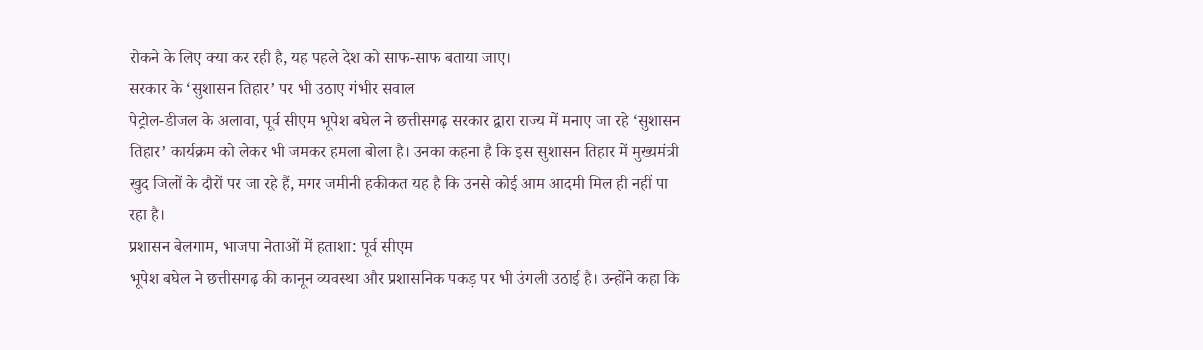रोकने के लिए क्या कर रही है, यह पहले देश को साफ-साफ बताया जाए।
सरकार के ‘सुशासन तिहार’ पर भी उठाए गंभीर सवाल
पेट्रोल-डीजल के अलावा, पूर्व सीएम भूपेश बघेल ने छत्तीसगढ़ सरकार द्वारा राज्य में मनाए जा रहे ‘सुशासन तिहार’ कार्यक्रम को लेकर भी जमकर हमला बोला है। उनका कहना है कि इस सुशासन तिहार में मुख्यमंत्री खुद जिलों के दौरों पर जा रहे हैं, मगर जमीनी हकीकत यह है कि उनसे कोई आम आदमी मिल ही नहीं पा रहा है।
प्रशासन बेलगाम, भाजपा नेताओं में हताशा: पूर्व सीएम
भूपेश बघेल ने छत्तीसगढ़ की कानून व्यवस्था और प्रशासनिक पकड़ पर भी उंगली उठाई है। उन्होंने कहा कि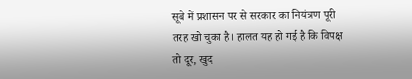सूबे में प्रशासन पर से सरकार का नियंत्रण पूरी तरह खो चुका है। हालत यह हो गई है कि विपक्ष तो दूर, खुद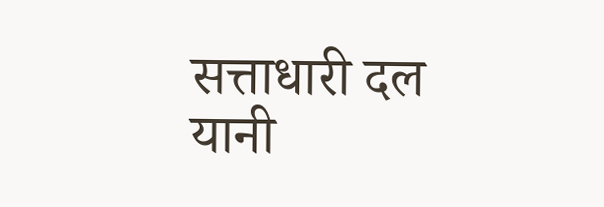सत्ताधारी दल यानी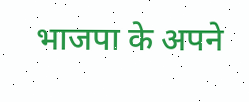भाजपा के अपने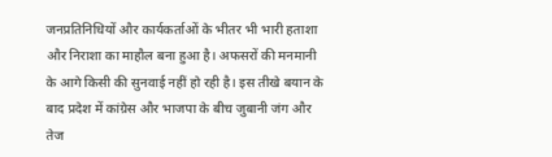जनप्रतिनिधियों और कार्यकर्ताओं के भीतर भी भारी हताशा और निराशा का माहौल बना हुआ है। अफसरों की मनमानी के आगे किसी की सुनवाई नहीं हो रही है। इस तीखे बयान के बाद प्रदेश में कांग्रेस और भाजपा के बीच जुबानी जंग और तेज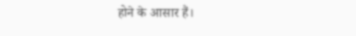होने के आसार हैं।